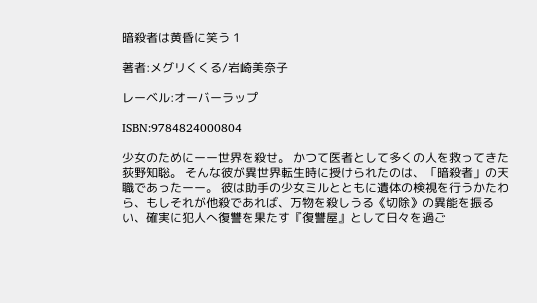暗殺者は黄昏に笑う 1

著者:メグリくくる/岩崎美奈子

レーベル:オーバーラップ

ISBN:9784824000804

少女のためにーー世界を殺せ。 かつて医者として多くの人を救ってきた荻野知聡。 そんな彼が異世界転生時に授けられたのは、「暗殺者」の天職であったーー。 彼は助手の少女ミルとともに遺体の検視を行うかたわら、もしそれが他殺であれば、万物を殺しうる《切除》の異能を振るい、確実に犯人へ復讐を果たす『復讐屋』として日々を過ご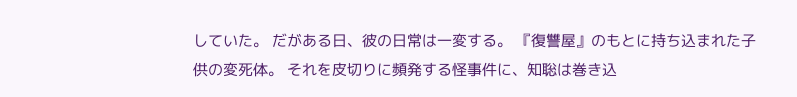していた。 だがある日、彼の日常は一変する。 『復讐屋』のもとに持ち込まれた子供の変死体。 それを皮切りに頻発する怪事件に、知聡は巻き込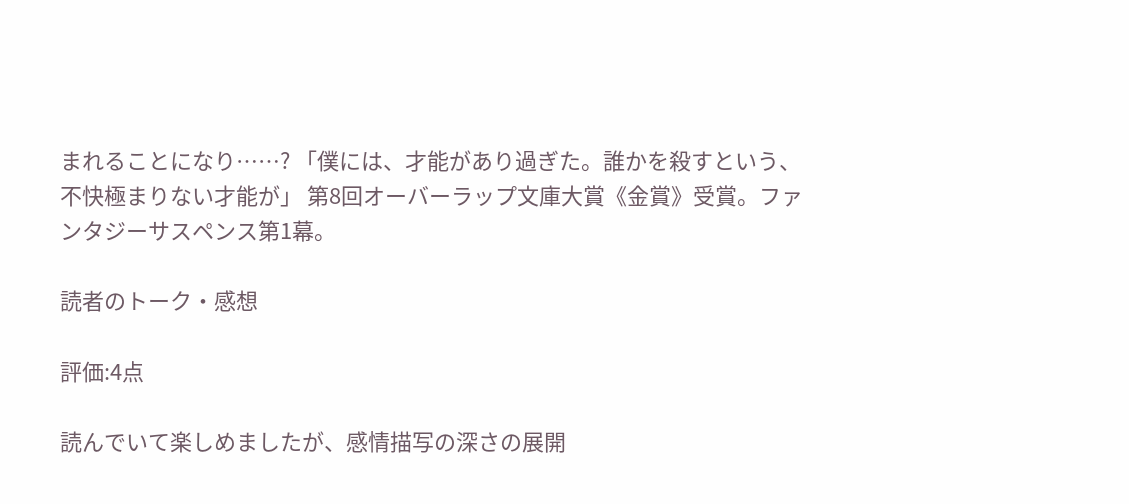まれることになり……? 「僕には、才能があり過ぎた。誰かを殺すという、不快極まりない才能が」 第8回オーバーラップ文庫大賞《金賞》受賞。ファンタジーサスペンス第1幕。

読者のトーク・感想

評価:4点

読んでいて楽しめましたが、感情描写の深さの展開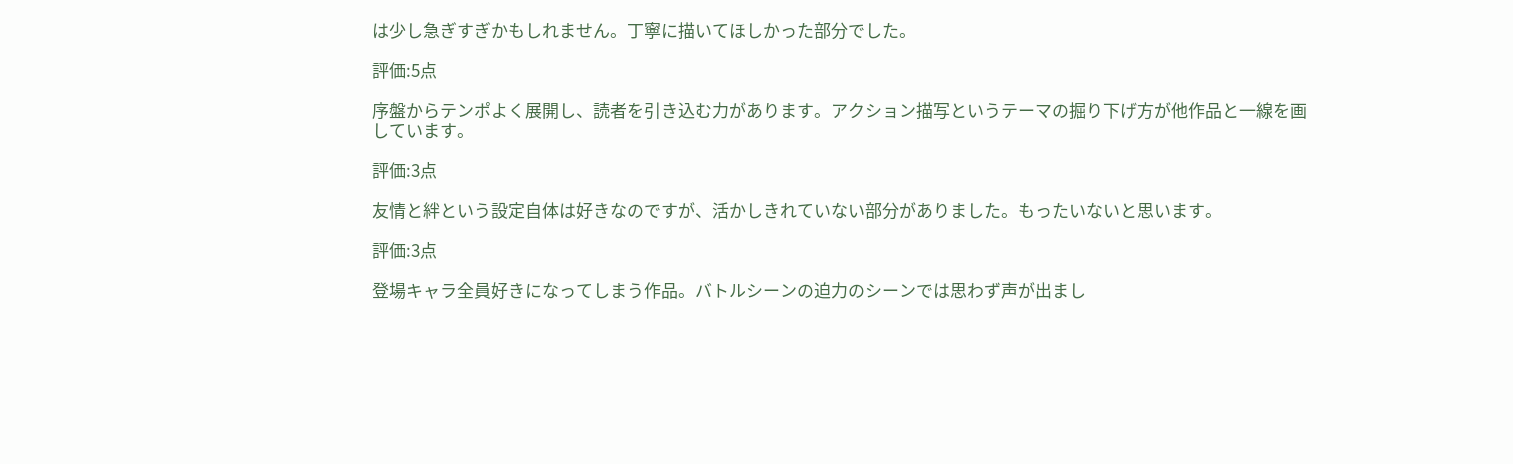は少し急ぎすぎかもしれません。丁寧に描いてほしかった部分でした。

評価:5点

序盤からテンポよく展開し、読者を引き込む力があります。アクション描写というテーマの掘り下げ方が他作品と一線を画しています。

評価:3点

友情と絆という設定自体は好きなのですが、活かしきれていない部分がありました。もったいないと思います。

評価:3点

登場キャラ全員好きになってしまう作品。バトルシーンの迫力のシーンでは思わず声が出まし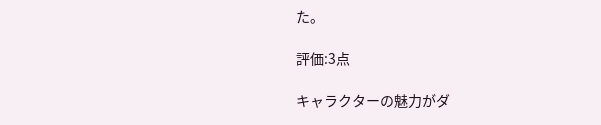た。

評価:3点

キャラクターの魅力がダ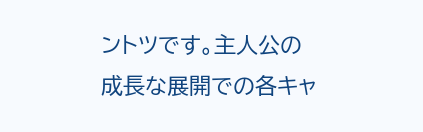ントツです。主人公の成長な展開での各キャ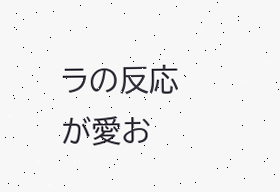ラの反応が愛お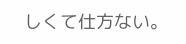しくて仕方ない。